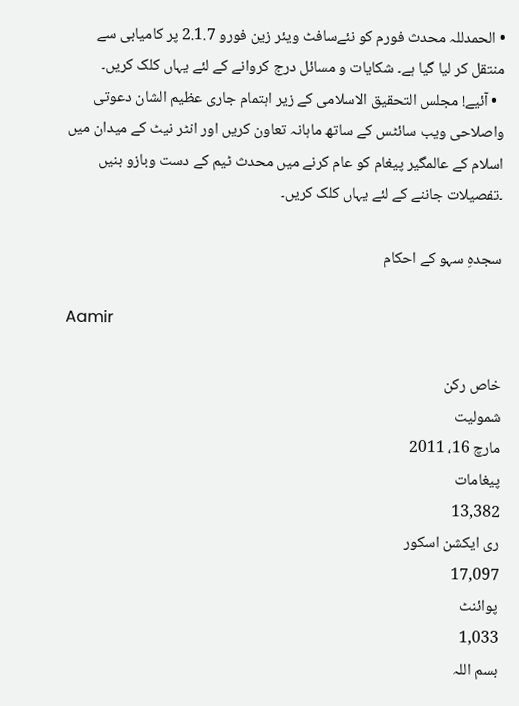• الحمدللہ محدث فورم کو نئےسافٹ ویئر زین فورو 2.1.7 پر کامیابی سے منتقل کر لیا گیا ہے۔ شکایات و مسائل درج کروانے کے لئے یہاں کلک کریں۔
  • آئیے! مجلس التحقیق الاسلامی کے زیر اہتمام جاری عظیم الشان دعوتی واصلاحی ویب سائٹس کے ساتھ ماہانہ تعاون کریں اور انٹر نیٹ کے میدان میں اسلام کے عالمگیر پیغام کو عام کرنے میں محدث ٹیم کے دست وبازو بنیں ۔تفصیلات جاننے کے لئے یہاں کلک کریں۔

سجدہِ سہو کے احکام

Aamir

خاص رکن
شمولیت
مارچ 16، 2011
پیغامات
13,382
ری ایکشن اسکور
17,097
پوائنٹ
1,033
بسم اللہ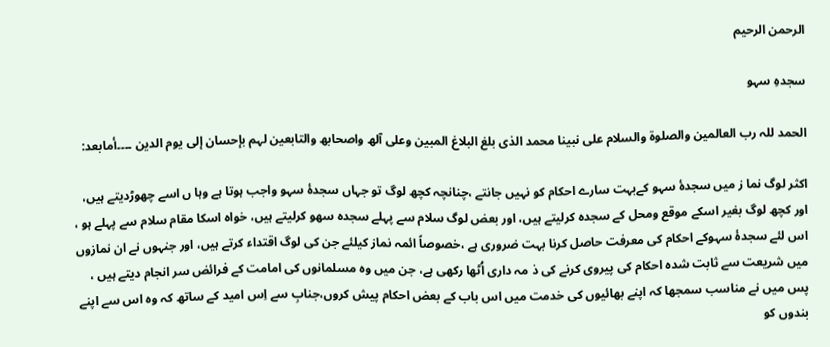الرحمن الرحیم

سجدہِ سہو

الحمد للہ رب العالمین والصلوۃ والسلام علی نبینا محمد الذی بلغ البلاغ المبین وعلی آلھ واصحابھ والتابعین لہم بإحسان إلی یوم الدین ۔۔۔۔أمابعد:

اکثر لوگ نما ز میں سجدۂ سہو کےبہت سارے احکام کو نہیں جانتے ،چنانچہ کچھ لوگ تو جہاں سجدۂ سہو واجب ہوتا ہے وہا ں اسے چھوڑدیتے ہیں، اور کچھ لوگ بغیر اسکے موقع ومحل کے سجدہ کرلیتے ہیں، اور بعض لوگ سلام سے پہلے سجدہ سھو کرلیتے ہیں، خواہ اسکا مقام سلام سے پہلے ہو ، اس لئے سجدۂ سہوکے احکام کی معرفت حاصل کرنا بہت ضروری ہے ،خصوصاً ائمہ نماز کیلئے جن کی لوگ اقتداء کرتے ہیں، اور جنہوں نے ان نمازوں میں شریعت سے ثابت شدہ احکام کی پیروی کرنے کی ذ مہ داری اُٹھا رکھی ہے، جن میں وہ مسلمانوں کی امامت کے فرائض سر انجام دیتے ہیں ، پس میں نے مناسب سمجھا کہ اپنے بھائیوں کی خدمت میں اس باب کے بعض احکام پیش کروں،جنابِ سے اِس امید کے ساتھ کہ وہ اس سے اپنے بندوں کو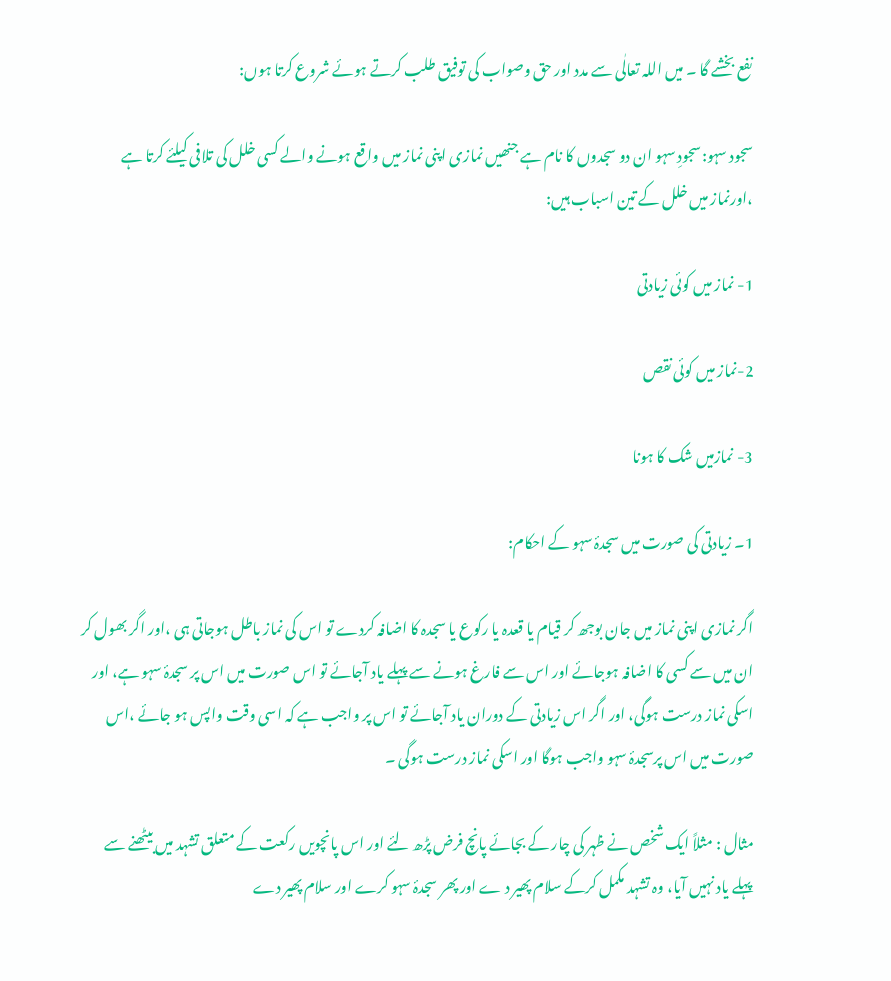نفع بخشے گا ۔ میں اللہ تعالٰی سے مدد اور حق وصواب کی توفیق طلب کرتے ہوئے شروع کرتا ہوں:

سجود سہو:سجودِ سہو ان دو سجدوں کا نام ہے جنھیں نمازی اپنی نماز میں واقع ہونے والے کسی خلل کی تلافی کیلئے کرتا ہے ،اورنماز میں خلل کے تین اسباب ہیں:

1- نماز میں کوئی زیادتی

2-نماز میں کوئی نقص

3- نمازمیں شک کا ہونا

1۔ زیادتی کی صورت میں سجدۂ سہو کے احکام:

اگر نمازی اپنی نماز میں جان بوجھ کر قیام یا قعدہ یا رکوع یا سجدہ کا اضافہ کردے تو اس کی نماز باطل ہوجاتی ہی ،اور اگر بھول کر ان میں سے کسی کا اضافہ ہوجائے اور اس سے فارغ ہونے سے پہلے یاد آجائے تو اس صورت میں اس پر سجدۂ سہو ہے، اور اسکی نماز درست ہوگی، اور اگر اس زیادتی کے دوران یاد آجائے تو اس پر واجب ہے کہ اسی وقت واپس ہو جائے ،اس صورت میں اس پرسجدۂ سہو واجب ہوگا اور اسکی نماز درست ہوگی ۔

مثال : مثلاً ایک شخص نے ظہر کی چار کے بجائے پانچ فرض پڑھ لئے اور اس پانچویں رکعت کے متعلق تشہد میں بیٹھنے سے پہلے یاد نہیں آیا، وہ تشہد مکمل کرکے سلام پھیر د ے اور پھر سجدۂ سہو کرے اور سلام پھیر دے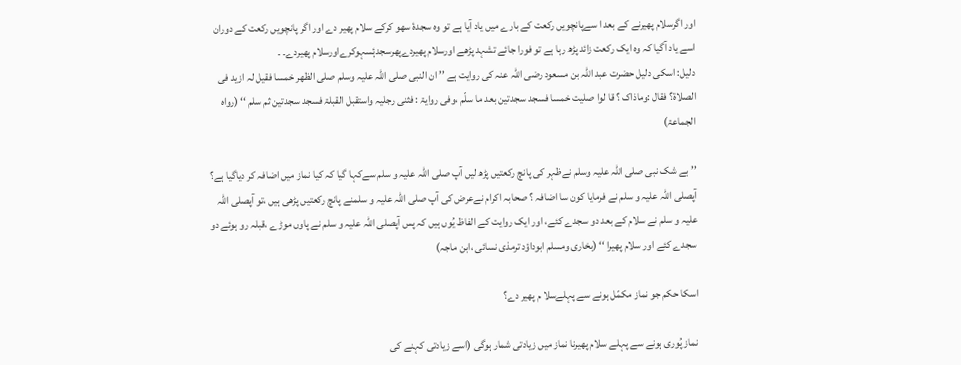اور اگرسلام پھیرنے کے بعد ا سےپانچویں رکعت کے بارے میں یاد آیا ہے تو وہ سجدۂ سھو کرکے سلام پھیر دے اور اگر پانچویں رکعت کے دوران اسے یاد آگیا کہ وہ ایک رکعت زائد پڑھ رہا ہے تو فورا جائے تشہد پڑھے اورسلام پھیردےپھرسجدۂسہوکرےاورسلام پھیردے۔ ۔
دلیل: اسکی دلیل حضرت عبد اللہ بن مسعود رضی اللہ عنہ کی روایت ہے ’’ ان النبی صلی اللہ علیہ وسلم صلی الظھر خمسا فقیل لہ ازید فی الصلاۃ؟ فقال :وماذاک ؟ قا لوا صلیت خمسا فسجد سجدتین بعد ما سلّم ،وفی روایۃ : فثنی رجلیہ واستقبل القبلۃ فسجد سجدتین ثم سلم ‘‘ (رواہ الجماعۃ)

’’بے شک نبی صلی اللہ علیہ وسلم نےظہر کی پانچ رکعتیں پڑھ لیں آپ صلی اللہ علیہ و سلم سےکہا گیا کہ کیا نماز میں اضافہ کر دیاگیا ہے؟ آپصلی اللہ علیہ و سلم نے فرمایا کون سا اضافہ ؟ صحابہ اکرام نےعرض کی آپ صلی اللہ علیہ و سلمنے پانچ رکعتیں پڑھی ہیں ،تو آپصلی اللہ علیہ و سلم نے سلام کے بعد دو سجدے کئے، اور ایک روایت کے الفاظ یُوں ہیں کہ پس آپصلی اللہ علیہ و سلم نے پاوں موڑے ،قبلہ رو ہوئے دو سجدے کئے اور سلام پھیرا ‘‘ (بخاری ومسلم ابوداؤد ترمذی نسائی ،ابن ماجہ)

اسکا حکم جو نماز مکمّل ہونے سے پہلےسلا م پھیر دے؟

نماز پُوری ہونے سے پہلے سلام پھیرنا نماز میں زیادتی شمار ہوگی (اسے زیادتی کہنے کی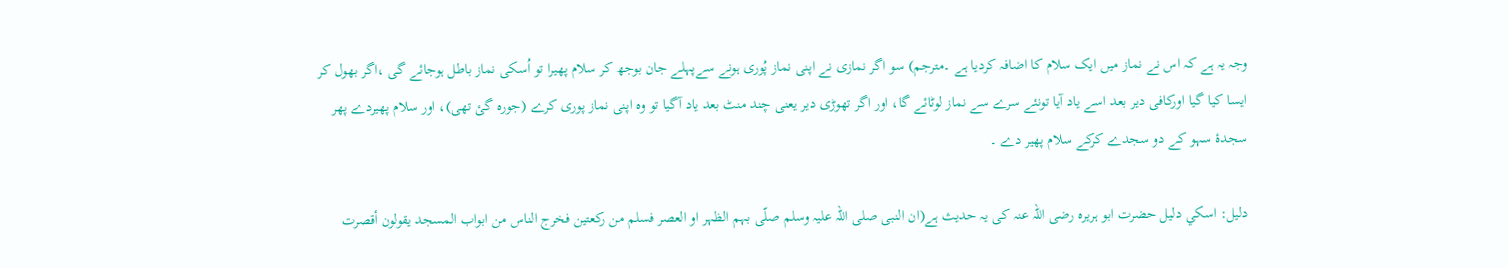وجہ یہ ہے کہ اس نے نماز میں ایک سلام کا اضافہ کردیا ہے ۔مترجم) سو اگر نمازی نے اپنی نماز پُوری ہونے سےپہلے جان بوجھ کر سلام پھیرا تو اُسکی نماز باطل ہوجائے گی ،اگر بھول کر ایسا کیا گیا اورکافی دیر بعد اسے یاد آیا تونئے سرے سے نماز لوٹائے گا، اور اگر تھوڑی دیر یعنی چند منٹ بعد یاد آگیا تو وہ اپنی نماز پوری کرے (جورہ گئ تھی)، اور سلام پھیردے پھر سجدۂ سہو کے دو سجدے کرکے سلام پھیر دے ۔

دلیل: اسكي دلیل حضرت ابو ہریرہ رضی اللہ عنہ کی یہ حدیث ہے(ان النبی صلی اللہ علیہ وسلم صلّی بہم الظہر او العصر فسلم من رکعتین فخرج الناس من ابواب المسجد یقولون أقصرت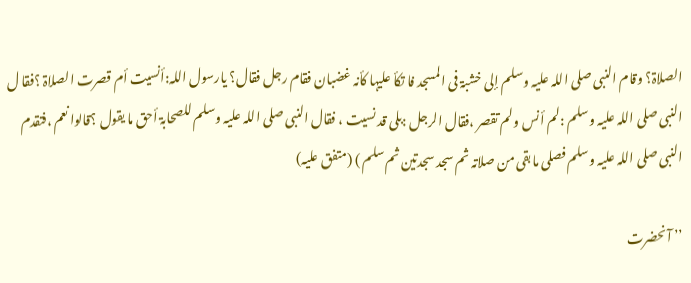الصلاۃ؟ وقام النبی صلی اللہ علیہ وسلم إلی خشبۃ فی المسجد فا تکأ علیہا کأنہ غضبان فقام رجل فقال؟ یارسول اللہ:أنسیت أم قصرت الصلاۃ ؟فقا ل النبی صلی اللہ علیہ وسلم :لم أنس ولم تقصر ،فقال الرجل :بلی قد نسیت ، فقال النبی صلی اللہ علیہ وسلم للصحابۃ أحق ما یقول ؟قالوا نعم ،فتقدم النبی صلی اللہ علیہ وسلم فصلی ما بقی من صلاتہ ثم سجد سجدتین ثم سلم ) (متفق علیہ)

’’ آنحضرت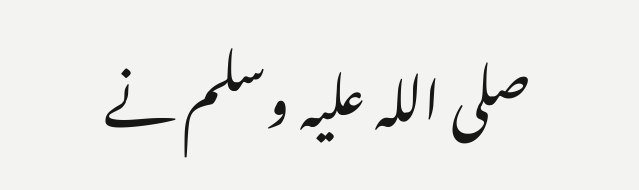صلی اللہ علیہ وسلم نے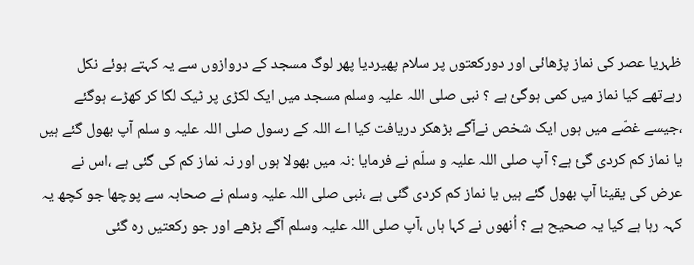ظہریا عصر کی نماز پڑھائی اور دورکعتوں پر سلام پھیردیا پھر لوگ مسجد کے دروازوں سے یہ کہتے ہوئے نکل رہےتھے کیا نماز میں کمی ہوگئ ہے ؟ نبی صلی اللہ علیہ وسلم مسجد میں ایک لکڑی پر ٹیک لگا کر کھڑے ہوگئے ،جیسے غصّے میں ہوں ایک شخص نےآگے بڑھکر دریافت کیا اے اللہ کے رسول صلی اللہ علیہ و سلم آپ بھول گئے ہیں یا نماز کم کردی گئ ہے؟ آپ صلی اللہ علیہ و سلّم نے فرمایا :نہ میں بھولا ہوں اور نہ نماز کم کی گئی ہے ،اس نے عرض کی یقینا آپ بھول گئے ہیں یا نماز کم کردی گئی ہے ،نبی صلی اللہ علیہ وسلم نے صحابہ سے پوچھا جو کچھ یہ کہہ رہا ہے کیا یہ صحیح ہے ؟ اُنھوں نے کہا ہاں ،آپ صلی اللہ علیہ وسلم آگے بڑھے اور جو رکعتیں رہ گئی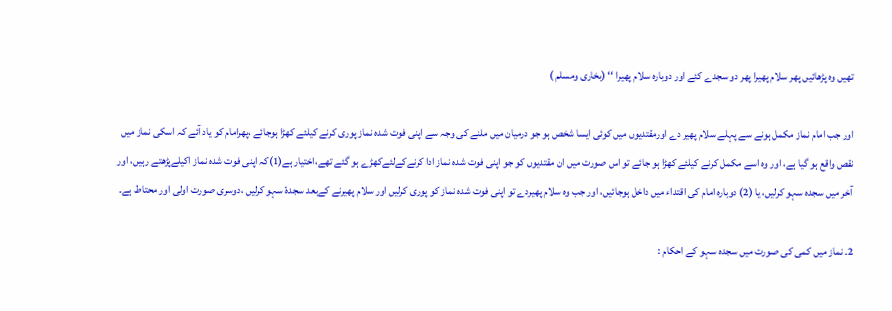تھیں وہ پڑھائیں پھر سلام پھیرا پھر دو سجدے کئے اور دوبارہ سلام پھیرا ‘‘ (بخاری ومسلم )

اور جب امام نماز مکمل ہونے سے پہلے سلام پھیر دے اورمقتدیوں میں کوئی ایسا شخص ہو جو درمیان میں ملنے کی وجہ سے اپنی فوت شدہ نماز پوری کرنے کیلئے کھڑا ہوجائے ،پھرامام کو یاد آئے کہ اسکی نماز میں نقص واقع ہو گیا ہے، اور وہ اسے مکمل کرنے کیلئے کھڑا ہو جائے تو اس صورت میں ان مقتدیوں کو جو اپنی فوت شدہ نماز ادا کرنےکےلئےکھڑے ہو گئے تھے،اختیار ہے(1)کہ اپنی فوت شدہ نماز اکیلےپڑھتے رہیں، اور آخر میں سجدہ سہو کرلیں، یا (2) دوبارہ امام کی اقتداء میں داخل ہوجائیں، اور جب وہ سلام پھیردے تو اپنی فوت شدہ نماز کو پوری کرلیں اور سلام پھیرنے کےبعد سجدۂ سہو کرلیں ،دوسری صورت اولی اور محتاط ہے۔

2۔ نماز میں کمی کی صورت میں سجدہ سہو کے احکام :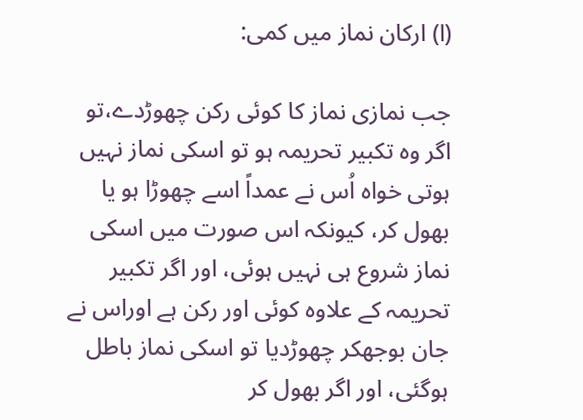(ا) ارکان نماز میں کمی:

جب نمازی نماز کا کوئی رکن چھوڑدے،تو اگر وہ تکبیر تحریمہ ہو تو اسکی نماز نہیں ہوتی خواہ اُس نے عمداً اسے چھوڑا ہو یا بھول کر، کیونکہ اس صورت میں اسکی نماز شروع ہی نہیں ہوئی، اور اگر تکبیر تحریمہ کے علاوہ کوئی اور رکن ہے اوراس نے جان بوجھکر چھوڑدیا تو اسکی نماز باطل ہوگئی، اور اگر بھول کر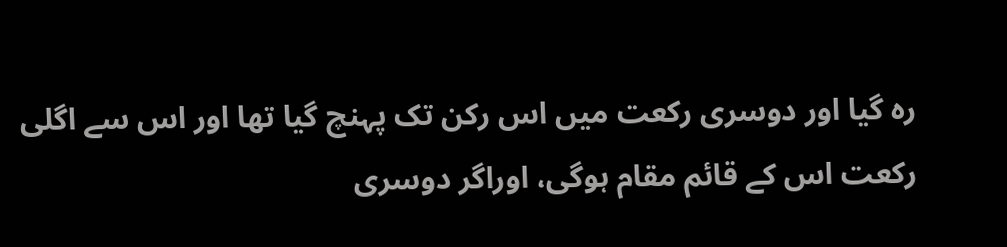رہ گیا اور دوسری رکعت میں اس رکن تک پہنچ گیا تھا اور اس سے اگلی رکعت اس کے قائم مقام ہوگی، اوراگر دوسری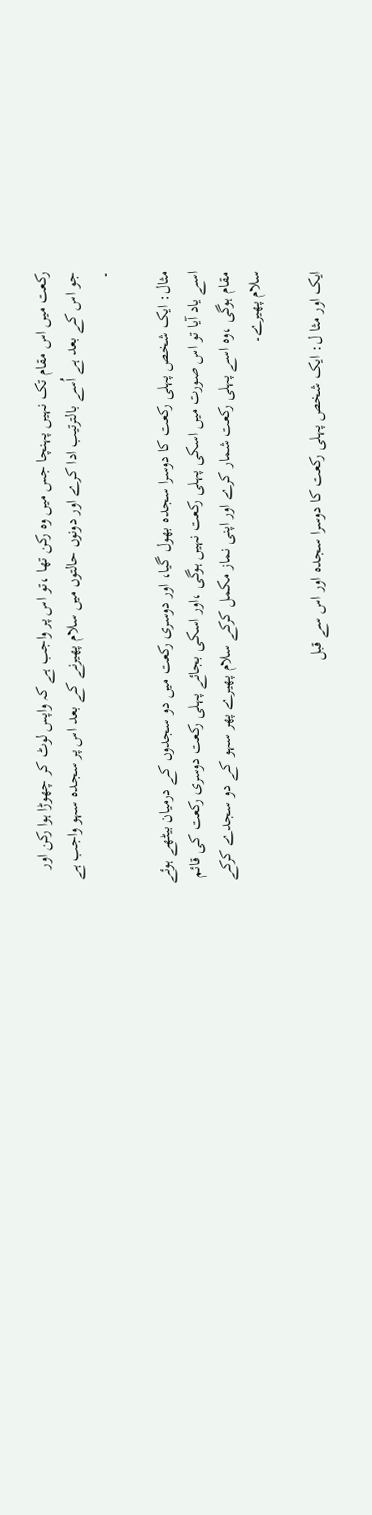رکعت میں اس مقام تک نہیں پہنچا جس میں وہ رکن تھا ،تو اس پر واجب ہے کہ واپس لوٹ کر چھوڑا ہوا رکن اور جو اس کے بعد ہے اُسے بالترتیب ادا کرے اور دونوں حالتوں میں سلام پھیرنے کے بعد اس پر سجدہ سہو واجب ہے ۔

مثال: ایک شخص پہلی رکعت کا دوسرا سجدہ بھول گیا، اور دوسری رکعت میں دو سجدوں کے درمیان بیٹھے ہوئے اسے یاد آیا تو اس صورت میں اسکی پہلی رکعت نہیں ہوگی ،اور اسکی بجائے پہلی رکعت دوسری رکعت کی قائم مقام ہوگی ،وہ اسے پہلی رکعت شمار کرے اور اپنی نماز مکمل کرکے سلام پھیرے پھر سہو کے دو سجدے کرکے سلام پھیرے۔

ایک اور مثا ل: ایک شخص پہلی رکعت کا دوسرا سجدہ اور اس سے قبل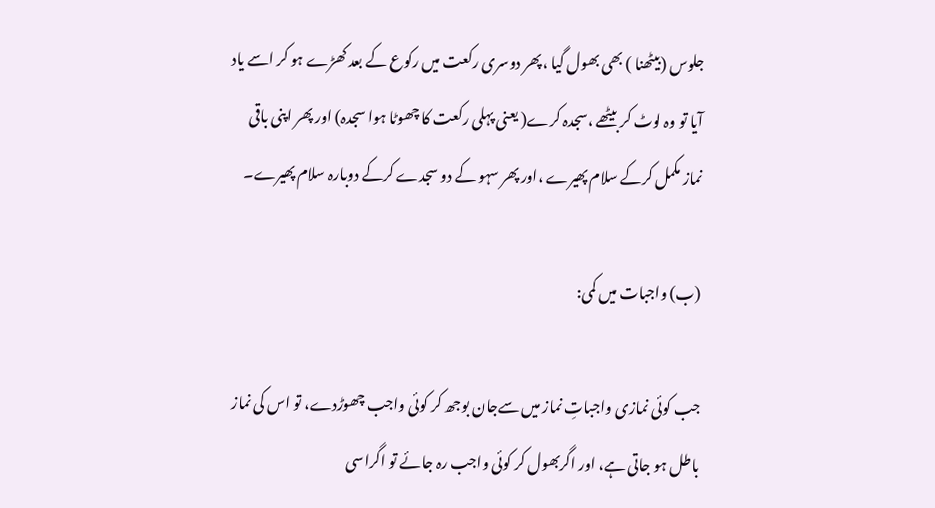جلوس (بیٹھنا ) بھی بھول گیا ،پھر دوسری رکعت میں رکوع کے بعد کھڑے ہو کر اسے یاد آیا تو وہ لوٹ کر بیٹھے ،سجدہ کرے( یعنی پہلی رکعت کا چھوٹا ہوا سجدہ) اور پھر اپنی باقی نماز مکمل کرکے سلام پھیرے ،اور پھر سہو کے دو سجدے کرکے دوبارہ سلام پھیرے۔

(ب) واجبات میں کمی:

جب کوئی نمازی واجباتِ نماز میں سےجان بوجھ کر کوئی واجب چھوڑدے، تو اس کی نماز باطل ہو جاتی ہے، اور اگربھول کر کوئی واجب رہ جائے تو اگراسی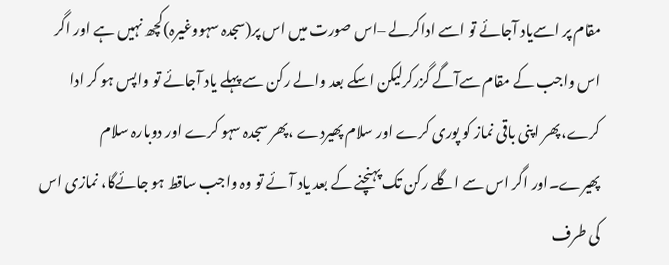مقام پر اسےیاد آجائے تو اسے اداکرلے –اس صورت میں اس پر(سجدہ سہووغیرہ)کچھ نہیں ہے اور اگر اس واجب کے مقام سےآگے گزرکرلیکن اسکے بعد والے رکن سے پہلے یاد آجائے تو واپس ہو کر ادا کرے،پھر اپنی باقی نماز کو پوری کرے اور سلام پھیردے ،پھر سجدہ سہو کرے اور دوبارہ سلام پھیرے۔اور اگر اس سے اگلے رکن تک پہنچنے کے بعد یاد آئے تو وہ واجب ساقط ہو جائےگا، نمازی اس کی طرف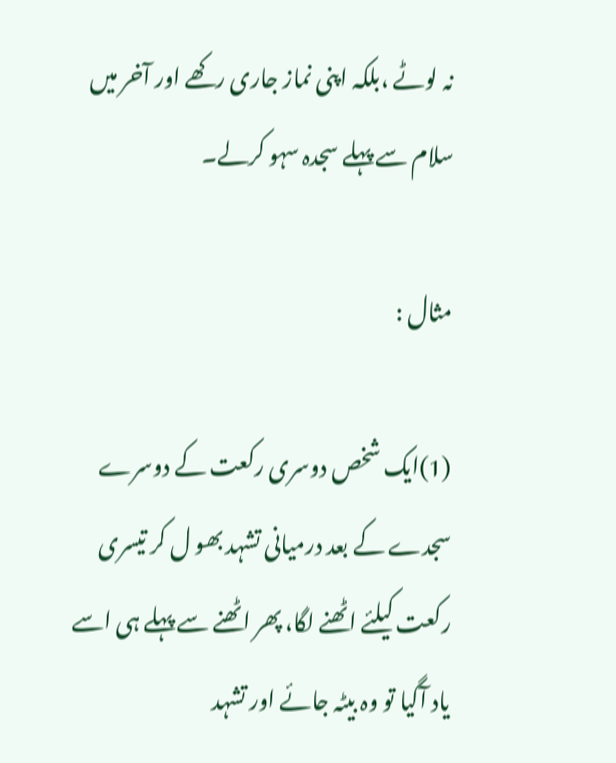نہ لوٹے ،بلکہ اپنی نماز جاری رکھے اور آخر میں سلام سے پہلے سجدہ سہو کرلے۔

مثال :

(1)ایک شخص دوسری رکعت کے دوسرے سجدے کے بعد درمیانی تشہد بھو ل کر تیسری رکعت کیلئے اٹھنے لگا، پھر اٹھنے سے پہلے ہی اسے یاد آگیا تو وہ بیٹہ جائے اور تشہد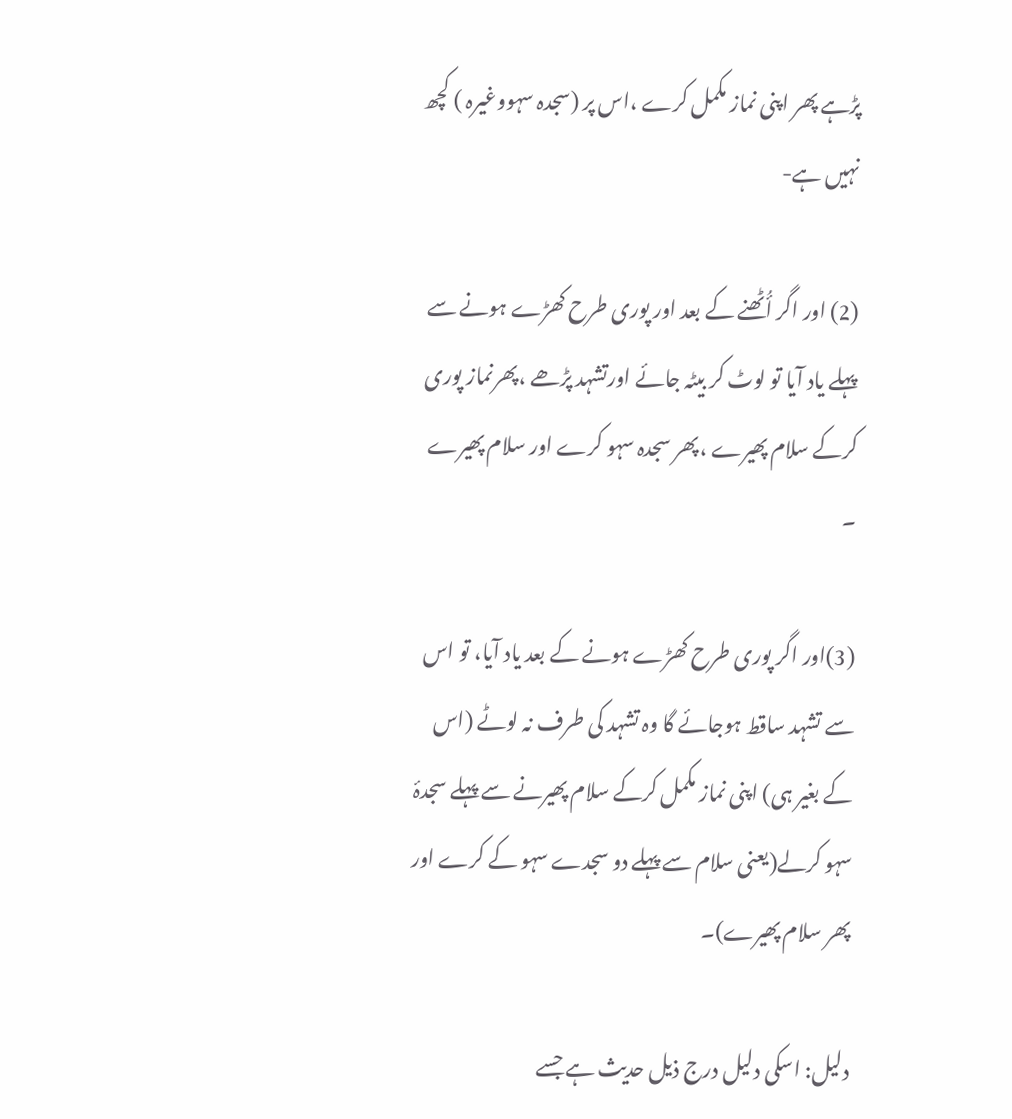پڑہے پھر اپنی نماز مکمل کرے ،اس پر (سجدہ سہووغیرہ ) کچھ نہیں ہے-

(2) اور اگر أُٹھنے کے بعد اور پوری طرح کھڑے ہونے سے پہلے یاد آیا تو لوٹ کر بیٹہ جائے اورتشہد پڑھے ،پھرنماز پوری کرکے سلام پھیرے ،پھر سجدہ سہو کرے اور سلام پھیرے ۔

(3)اور اگر پوری طرح کھڑے ہونے کے بعد یاد آیا، تو اس سے تشہد ساقط ہوجائے گا وہ تشہد کی طرف نہ لوٹے (اس کے بغیر ہی) اپنی نماز مکمل کرکے سلام پھیرنے سے پہلے سجدۂ سہو کرلے(یعنی سلام سے پہلے دو سجدے سہو کے کرے اور پھر سلام پھیرے)۔

دلیل: اسکی دلیل درج ذیل حدیث ہے جسے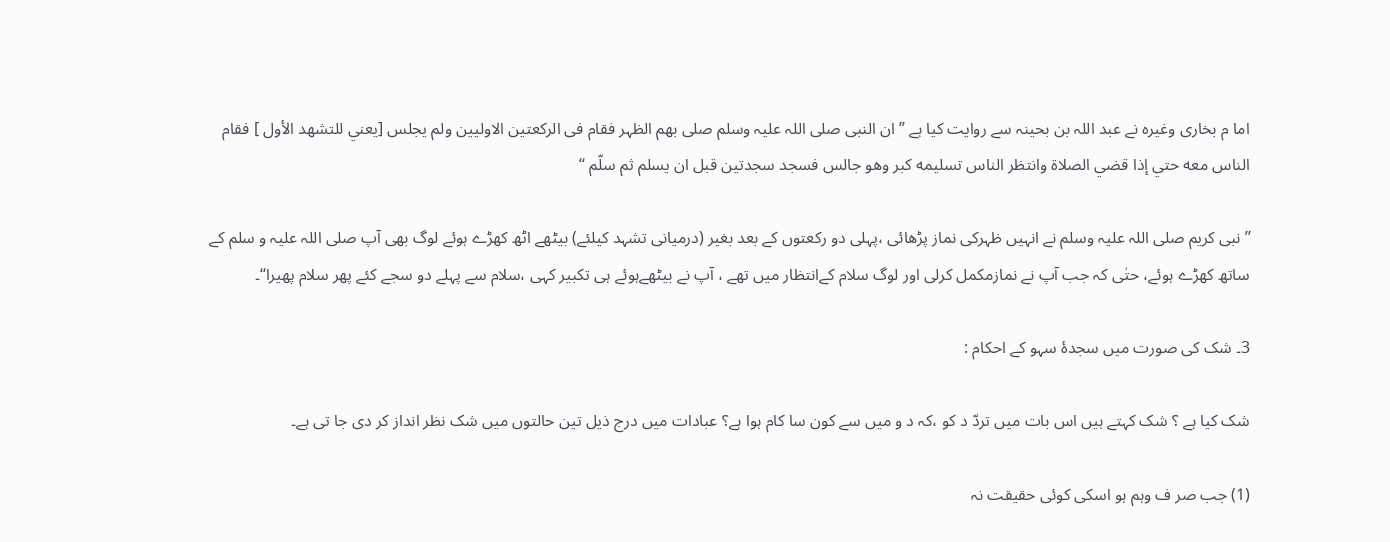اما م بخاری وغیرہ نے عبد اللہ بن بحینہ سے روایت کیا ہے ’’ ان النبی صلی اللہ علیہ وسلم صلی بھم الظہر فقام فی الرکعتین الاولیین ولم یجلس [يعني للتشهد الأول ] فقام الناس معه حتي إذا قضي الصلاة وانتظر الناس تسليمه كبر وهو جالس فسجد سجدتين قبل ان يسلم ثم سلّم ‘‘

’’ نبی کریم صلی اللہ علیہ وسلم نے انہیں ظہرکی نماز پڑھائی ،پہلی دو رکعتوں کے بعد بغیر (درمیانی تشہد کیلئے) بیٹھے اٹھ کھڑے ہوئے لوگ بھی آپ صلی اللہ علیہ و سلم کے ساتھ کھڑے ہوئے، حتٰی کہ جب آپ نے نمازمکمل کرلی اور لوگ سلام کےانتظار میں تھے ، آپ نے بیٹھےہوئے ہی تکبیر کہی ،سلام سے پہلے دو سجے کئے پھر سلام پھیرا‘‘۔

3۔ شک کی صورت میں سجدۂ سہو کے احکام :

شک کیا ہے ؟ شک کہتے ہیں اس بات میں تردّ د کو ،کہ د و میں سے کون سا کام ہوا ہے؟ عبادات میں درج ذیل تین حالتوں میں شک نظر انداز کر دی جا تی ہے۔

(1) جب صر ف وہم ہو اسکی کوئی حقیقت نہ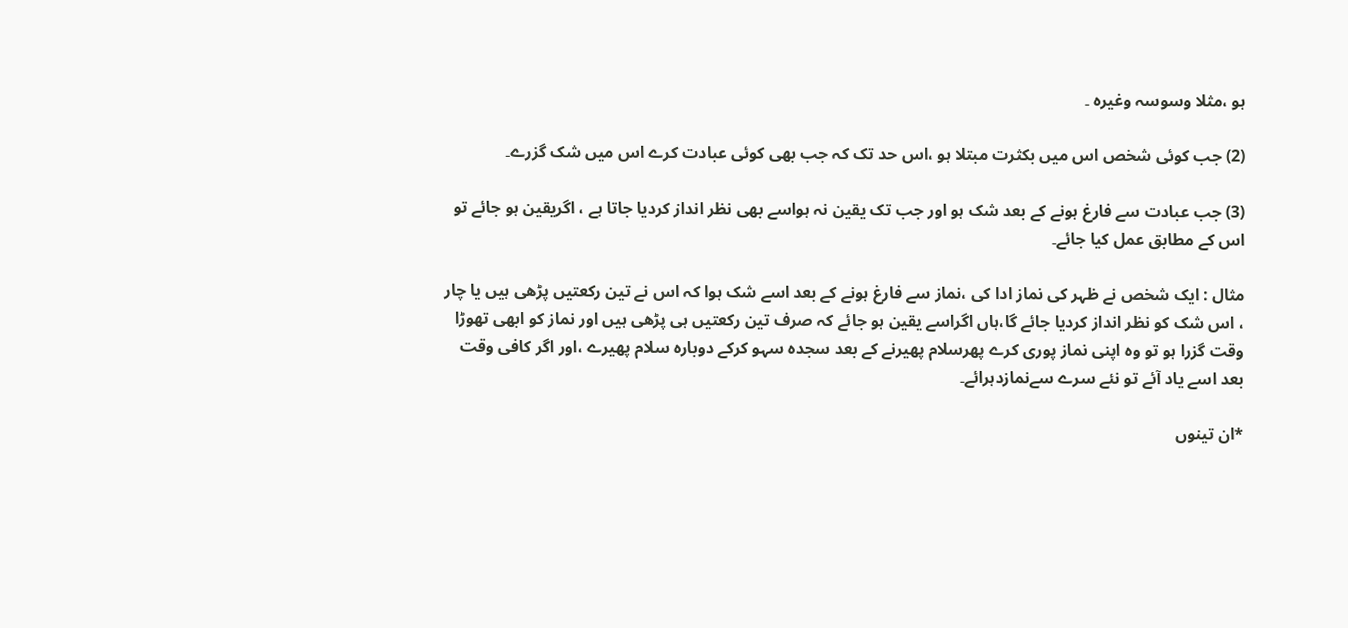ہو ،مثلا وسوسہ وغیرہ ۔

(2) جب کوئی شخص اس میں بکثرت مبتلا ہو ،اس حد تک کہ جب بھی کوئی عبادت کرے اس میں شک گزرے۔

(3) جب عبادت سے فارغ ہونے کے بعد شک ہو اور جب تک یقین نہ ہواسے بھی نظر انداز کردیا جاتا ہے ، اگریقین ہو جائے تو اس کے مطابق عمل کیا جائے۔

مثال : ایک شخص نے ظہر کی نماز ادا کی ،نماز سے فارغ ہونے کے بعد اسے شک ہوا کہ اس نے تین رکعتیں پڑھی ہیں یا چار ، اس شک کو نظر انداز کردیا جائے گا،ہاں اگراسے یقین ہو جائے کہ صرف تین رکعتیں ہی پڑھی ہیں اور نماز کو ابھی تھوڑا وقت گزرا ہو تو وہ اپنی نماز پوری کرے پھرسلام پھیرنے کے بعد سجدہ سہو کرکے دوبارہ سلام پھیرے ،اور اگر کافی وقت بعد اسے یاد آئے تو نئے سرے سےنمازدہرائے۔

*ان تینوں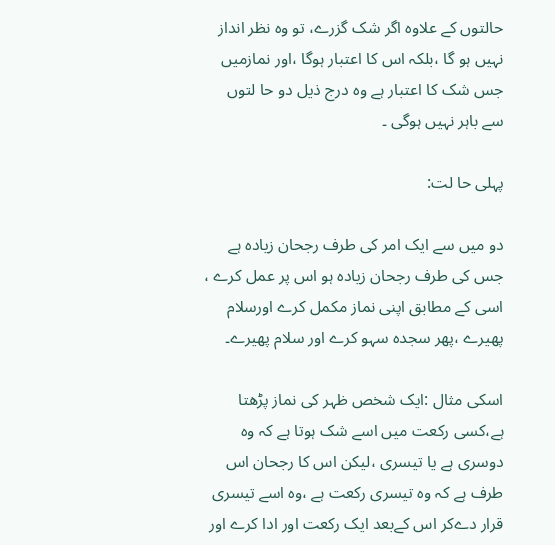حالتوں کے علاوہ اگر شک گزرے، تو وہ نظر انداز نہیں ہو گا ،بلکہ اس کا اعتبار ہوگا ،اور نمازمیں جس شک کا اعتبار ہے وہ درج ذیل دو حا لتوں سے باہر نہیں ہوگی ۔

پہلی حا لت:

دو میں سے ایک امر کی طرف رجحان زیادہ ہے جس کی طرف رجحان زیادہ ہو اس پر عمل کرے ، اسی کے مطابق اپنی نماز مکمل کرے اورسلام پھیرے ،پھر سجدہ سہو کرے اور سلام پھیرے۔

اسکی مثال :ایک شخص ظہر کی نماز پڑھتا ہے،کسی رکعت میں اسے شک ہوتا ہے کہ وہ دوسری ہے یا تیسری ،لیکن اس کا رجحان اس طرف ہے کہ وہ تیسری رکعت ہے ،وہ اسے تیسری قرار دےکر اس کےبعد ایک رکعت اور ادا کرے اور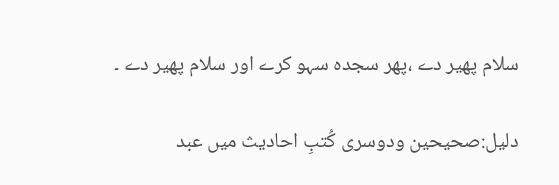سلام پھیر دے ،پھر سجدہ سہو کرے اور سلام پھیر دے ۔

دلیل:صحیحین ودوسری کُتبِ احادیث میں عبد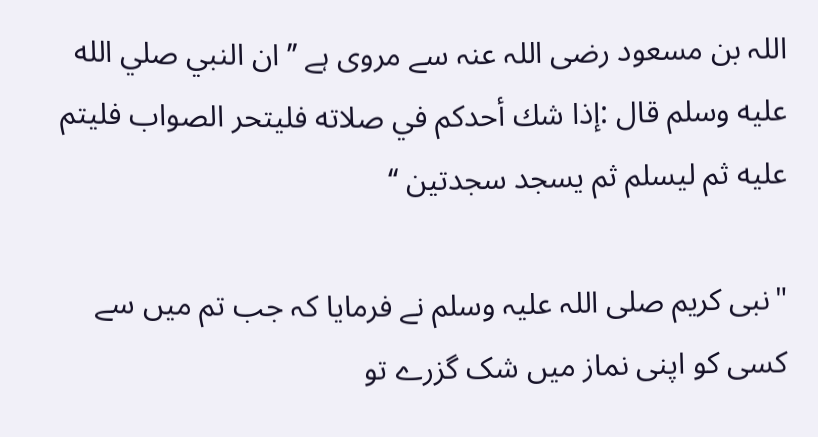اللہ بن مسعود رضی اللہ عنہ سے مروی ہے ’’ ان النبي صلي الله عليه وسلم قال :إذا شك أحدكم في صلاته فليتحر الصواب فليتم عليه ثم ليسلم ثم يسجد سجدتين ‘‘

"نبی کریم صلی اللہ علیہ وسلم نے فرمایا کہ جب تم میں سے کسی کو اپنی نماز میں شک گزرے تو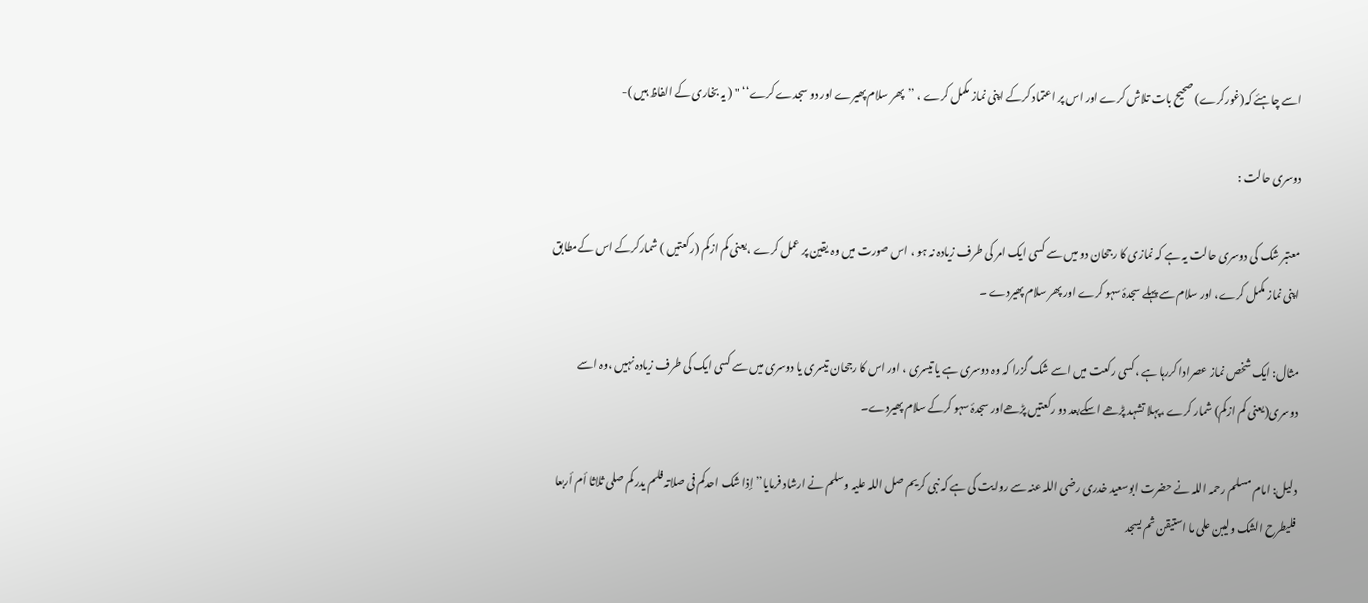اسے چاہئے کہ(غورکرے) صحیح بات تلاش کرے اور اس پر اعتماد کرکے اپنی نماز مکمل کرے ، ’’پھر سلام پھیرے اور دو سجدے کرے‘‘ " ( یہ بخاری کے الفاظ ہیں )-

دوسری حالت :

معتبر شک کی دوسری حالت یہ ہے کہ نمازی کا رجحان دو میں سے کسی ایک امر کی طرف زیادہ نہ ہو ، اس صورت میں وہ یقین پر عمل کرے ،یعنی کم ازکم (رکعتیں ) شمارکرکے اس کےمطابق اپنی نماز مکمل کرے، اور سلام سے پہلے سجدۂ سہو کرے اور پھر سلام پھیردے ۔

مثال: ایک شخص نماز عصرادا کررہا ہے ،کسی رکعت میں اسے شک گزرا کہ وہ دوسری ہے یا تیسری ، اور اس کا رجحان تیسری یا دوسری میں سے کسی ایک کی طرف زیادہ نہیں ،وہ اسے دوسری(یعنی کم ازکم) شمار کرے ،پہلا تشہد پڑھے اسکےبعد دو رکعتیں پڑھےاور سجدۂ سہو کرکے سلام پھیردے۔

دلیل: امام مسلم رحمہ اللہ نے حضرت ابوسعید خدری رضی اللہ عنہ سے روایت کی ہے کہ نبی کریم صل اللہ علیہ وسلم نے ارشاد فرمایا’’ إذا شک احدکم فی صلاتہ فلم یدر کم صلی ثلاثا أم أربعا فلیطرح الشک ولیبن علی ما استیقن ثم یسجد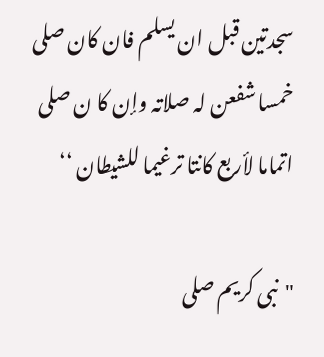سجدتین قبل ان یسلم فان کان صلی خمسا شفعن لہ صلاتہ وإن کا ن صلی اتماما لأربع کانتا ترغیما للشیطان ‘‘

"نبی کریم صلی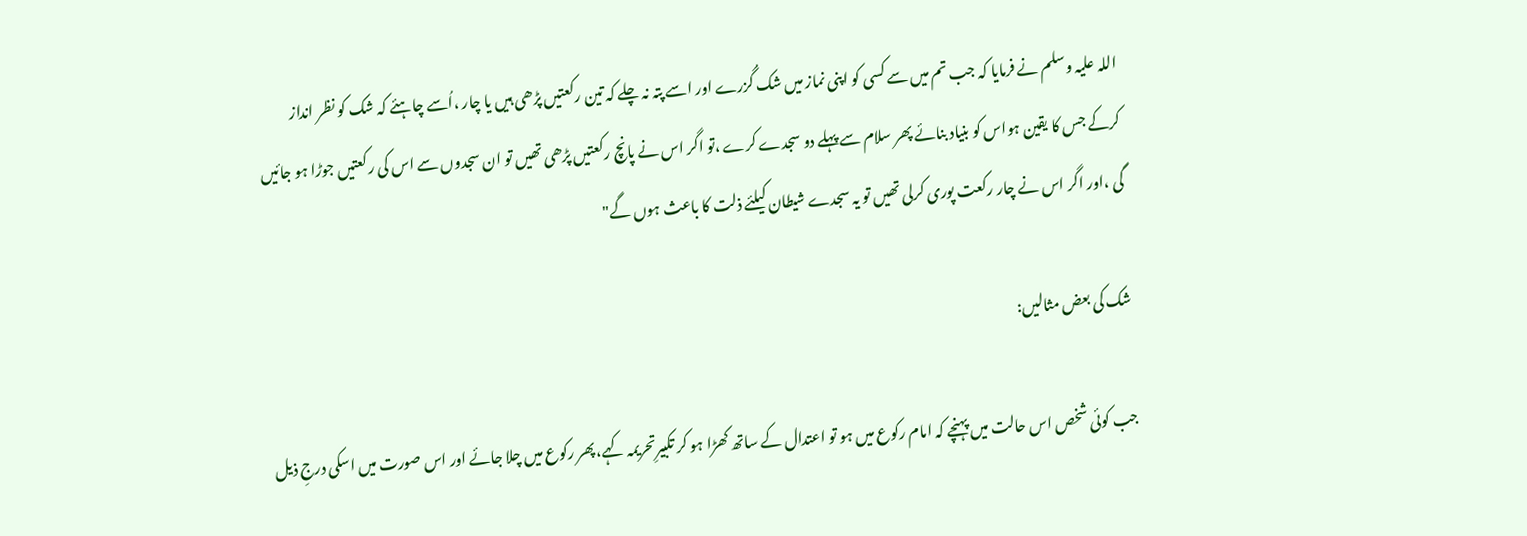اللہ علیہ وسلم نے فرمایا کہ جب تم میں سے کسی کو اپنی نماز میں شک گُزرے اور اسے پتہ نہ چلے کہ تین رکعتیں پڑھی ہیں یا چار ،اُسے چاہئے کہ شک کو نظر انداز کرکے جس کا یقین ہواس کو بنیاد بنائے پھر سلام سے پہلے دو سجدے کرے ،تو اگر اس نے پانچ رکعتیں پڑھی تھیں تو ان سجدوں سے اس کی رکعتیں جوڑا ہو جائیں گی ،اور اگر اس نے چار رکعت پوری کرلی تھیں تو یہ سجدے شیطان کیلئے ذلت کا باعث ہوں گے"

شک کی بعض مثالیں:

جب کوئی شخص اس حالت میں پہنچے کہ امام رکوع میں ہو تو اعتدال کے ساتھ کھڑا ہو کر تکبیرِتحریمہ کہے،پھر رکوع میں چلا جائے اور اس صورت میں اسکی درجِ ذیل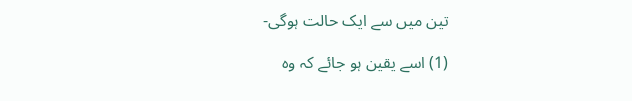تین میں سے ایک حالت ہوگی-

(1) اسے یقین ہو جائے کہ وہ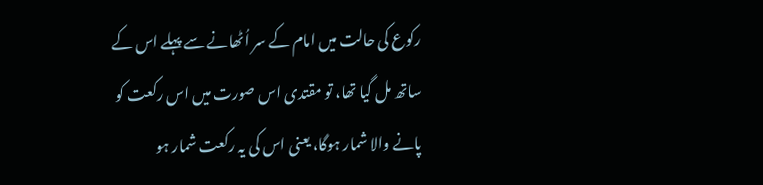رکوع کی حالت میں امام کے سر اُٹھانے سے پہلے اس کے ساتھ مل گیا تھا، تو مقتدی اس صورت میں اس رکعت کو پانے والا شمار ہوگا، یعنی اس کی یہ رکعت شمار ہو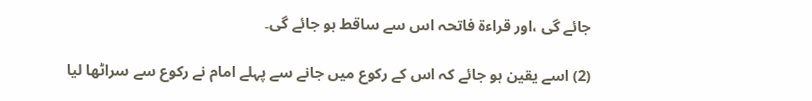جائے گی ،اور قراءۃ فاتحہ اس سے ساقط ہو جائے گی۔

(2) اسے یقین ہو جائے کہ اس کے رکوع میں جانے سے پہلے امام نے رکوع سے سراٹھا لیا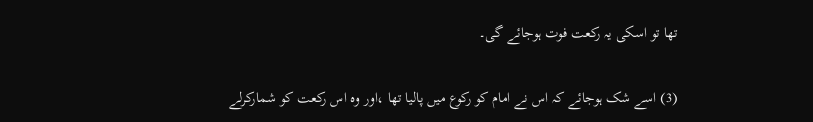تھا تو اسکی یہ رکعت فوت ہوجائے گی۔

(3) اسے شک ہوجائے کہ اس نے امام کو رکوع میں پالیا تھا ،اور وہ اس رکعت کو شمارکرلے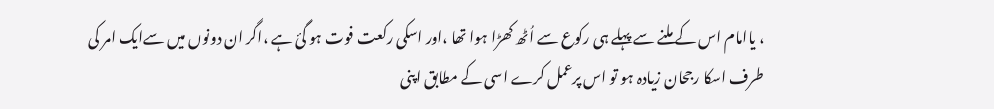، یاامام اس کے ملنے سے پہلے ہی رکوع سے اُٹھ کھڑا ہوا تھا ،اور اسکی رکعت فوت ہو گئ ہے ،اگر ان دونوں میں سےایک امر کی طرف اسکا رجحان زیادہ ہو تو اس پرعمل کرے اسی کے مطابق اپنی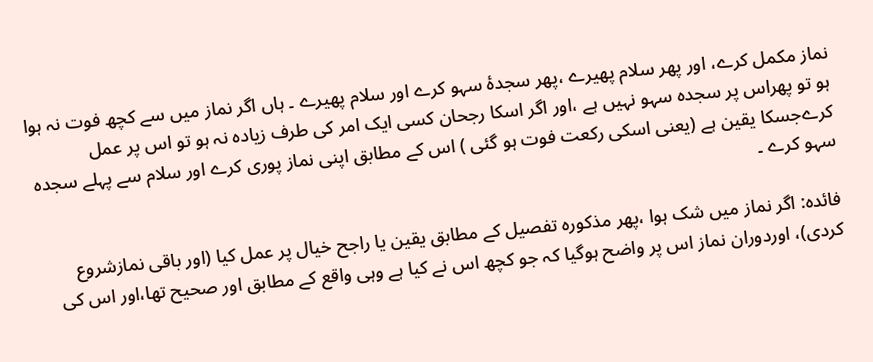نماز مکمل کرے، اور پھر سلام پھیرے ،پھر سجدۂ سہو کرے اور سلام پھیرے ۔ ہاں اگر نماز میں سے کچھ فوت نہ ہوا ہو تو پھراس پر سجدہ سہو نہیں ہے ،اور اگر اسکا رجحان کسی ایک امر کی طرف زیادہ نہ ہو تو اس پر عمل کرےجسکا یقین ہے (یعنی اسکی رکعت فوت ہو گئی ) اس کے مطابق اپنی نماز پوری کرے اور سلام سے پہلے سجدہ سہو کرے ۔

فائدہ: اگر نماز میں شک ہوا ،پھر مذکورہ تفصیل کے مطابق یقین یا راجح خیال پر عمل کیا (اور باقی نمازشروع کردی)، اوردوران نماز اس پر واضح ہوگیا کہ جو کچھ اس نے کیا ہے وہی واقع کے مطابق اور صحیح تھا،اور اس کی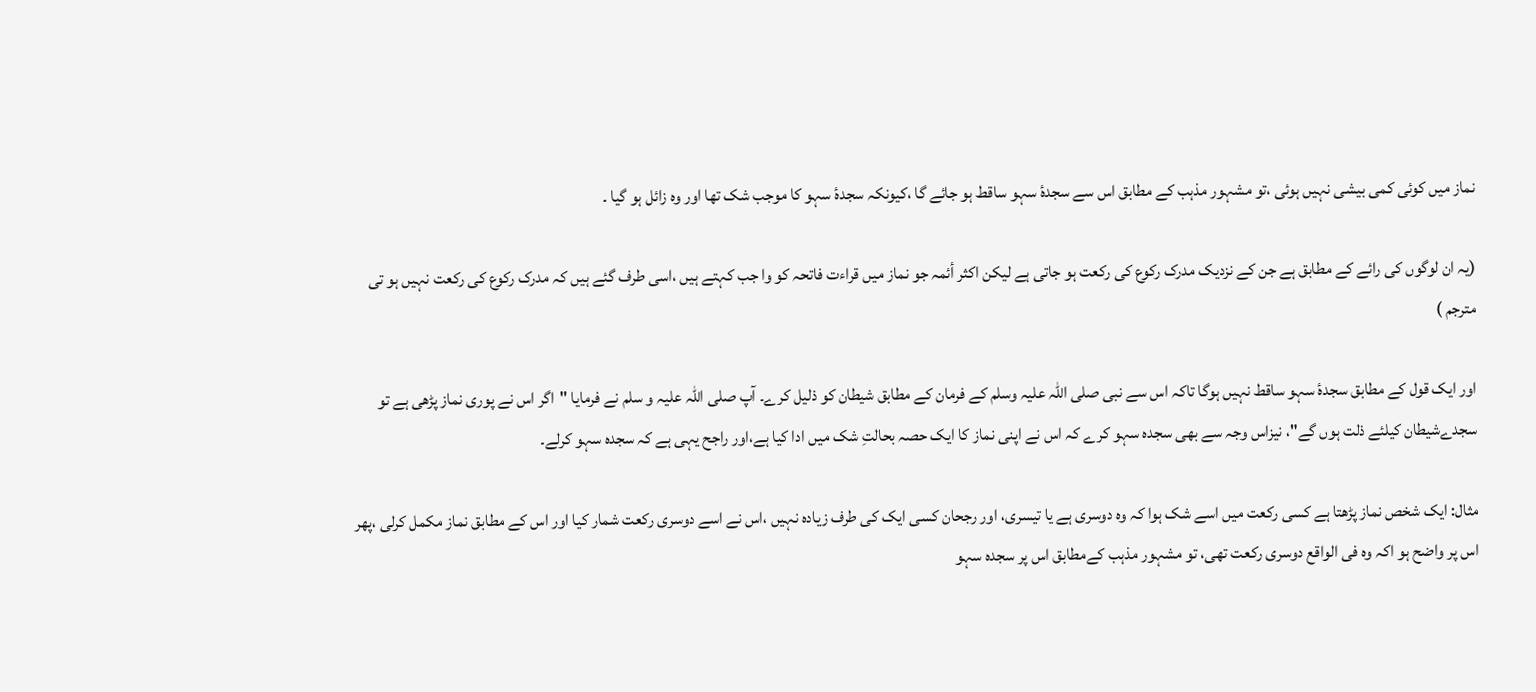نماز میں کوئی کمی بیشی نہیں ہوئی ،تو مشہور مذہب کے مطابق اس سے سجدۂ سہو ساقط ہو جائے گا ،کیونکہ سجدۂ سہو کا موجب شک تھا اور وہ زائل ہو گیا ۔

(یہ ان لوگوں کی رائے کے مطابق ہے جن کے نزدیک مدرک رکوع کی رکعت ہو جاتی ہے لیکن اکثر أئمہ جو نماز میں قراءت فاتحہ کو وا جب کہتے ہیں ،اسی طرف گئے ہیں کہ مدرک رکوع کی رکعت نہیں ہو تی مترجم )

اور ایک قول کے مطابق سجدۂ سہو ساقط نہیں ہوگا تاکہ اس سے نبی صلی اللہ علیہ وسلم کے فرمان کے مطابق شیطان کو ذلیل کرے۔ آپ صلی اللہ علیہ و سلم نے فرمایا "اگر اس نے پوری نماز پڑھی ہے تو سجدےشیطان کیلئے ذلت ہوں گے"، نیزاس وجہ سے بھی سجدہ سہو کرے کہ اس نے اپنی نماز کا ایک حصہ بحالتِ شک میں ادا کیا ہے،اور راجح یہی ہے کہ سجدہ سہو کرلے۔

مثال: ایک شخص نماز پڑھتا ہے کسی رکعت میں اسے شک ہوا کہ وہ دوسری ہے یا تیسری، اور رجحان کسی ایک کی طرف زیادہ نہیں ،اس نے اسے دوسری رکعت شمار کیا اور اس کے مطابق نماز مکمل کرلی ،پھر اس پر واضح ہو اکہ وہ فی الواقع دوسری رکعت تھی، تو مشہور مذہب کےمطابق اس پر سجدہ سہو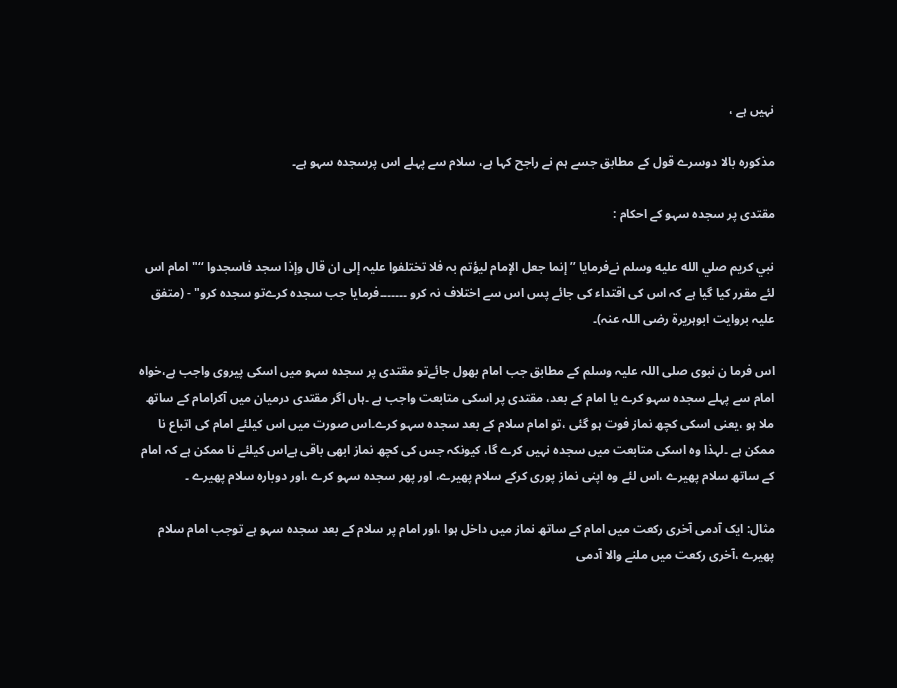نہیں ہے ،

مذکورہ بالا دوسرے قول کے مطابق جسے ہم نے راجح کہا ہے، سلام سے پہلے اس پرسجدہ سہو ہے۔

مقتدی پر سجدہ سہو کے احکام :

نبي كريم صلي الله عليه وسلم نےفرمایا ’’ إنما جعل الإمام لیؤتم بہ فلا تختلفوا علیہ إلی ان قال وإذا سجد فاسجدوا ‘‘" امام اس لئے مقرر کیا گیا ہے کہ اس کی اقتداء کی جائے پس اس سے اختلاف نہ کرو ۔۔۔۔۔۔۔فرمایا جب سجدہ کرےتو سجدہ کرو" - (متفق علیہ بروایت ابوہریرۃ رضی اللہ عنہ)۔

اس فرما ن نبوی صلی اللہ علیہ وسلم کے مطابق جب امام بھول جائےتو مقتدی پر سجدہ سہو میں اسکی پیروی واجب ہے،خواہ امام سے پہلے سجدہ سہو کرے یا امام کے بعد، مقتدی پر اسکی متابعت واجب ہے ۔ہاں اگر مقتدی درمیان میں آکرامام کے ساتھ ملا ہو ،یعنی اسکی کچھ نماز فوت ہو گئی ،تو امام سلام کے بعد سجدہ سہو کرے۔اس صورت میں اس کیلئے امام کی اتباع نا ممکن ہے ۔لہذا وہ اسکی متابعت میں سجدہ نہیں کرے گا، کیونکہ جس کی کچھ نماز ابھی باقی ہےاس کیلئے نا ممکن ہے کہ امام کے ساتھ سلام پھیرے ،اس لئے وہ اپنی نماز پوری کرکے سلام پھیرے، اور پھر سجدہ سہو کرے ،اور دوبارہ سلام پھیرے ۔

مثال: ایک آدمی آخری رکعت میں امام کے ساتھ نماز میں داخل ہوا ،اور امام پر سلام کے بعد سجدہ سہو ہے توجب امام سلام پھیرے ،آخری رکعت میں ملنے والا آدمی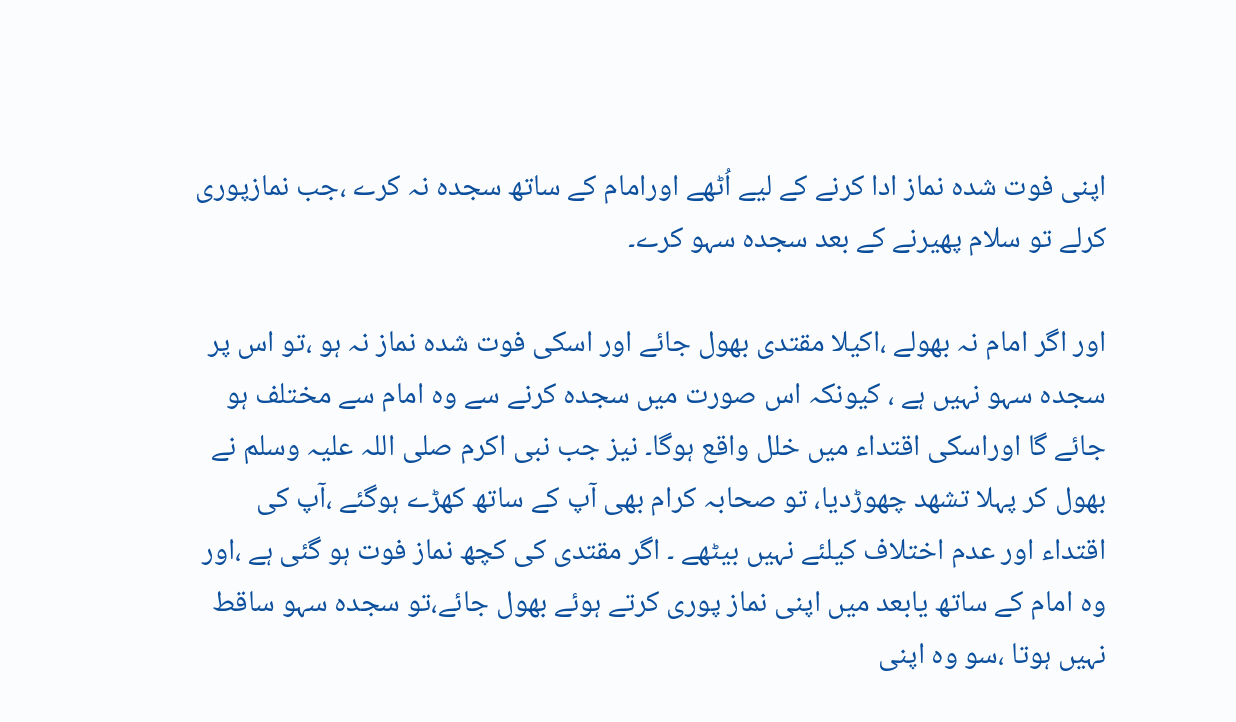اپنی فوت شدہ نماز ادا کرنے کے لیے اُٹھے اورامام کے ساتھ سجدہ نہ کرے ،جب نمازپوری کرلے تو سلام پھیرنے کے بعد سجدہ سہو کرے۔

اور اگر امام نہ بھولے ،اکیلا مقتدی بھول جائے اور اسکی فوت شدہ نماز نہ ہو ،تو اس پر سجدہ سہو نہیں ہے ، کیونکہ اس صورت میں سجدہ کرنے سے وہ امام سے مختلف ہو جائے گا اوراسکی اقتداء میں خلل واقع ہوگا۔ نیز جب نبی اکرم صلی اللہ علیہ وسلم نے بھول کر پہلا تشھد چھوڑدیا، تو صحابہ کرام بھی آپ کے ساتھ کھڑے ہوگئے ،آپ کی اقتداء اور عدم اختلاف کیلئے نہیں بیٹھے ۔ اگر مقتدی کی کچھ نماز فوت ہو گئی ہے ،اور وہ امام کے ساتھ یابعد میں اپنی نماز پوری کرتے ہوئے بھول جائے،تو سجدہ سہو ساقط نہیں ہوتا ،سو وہ اپنی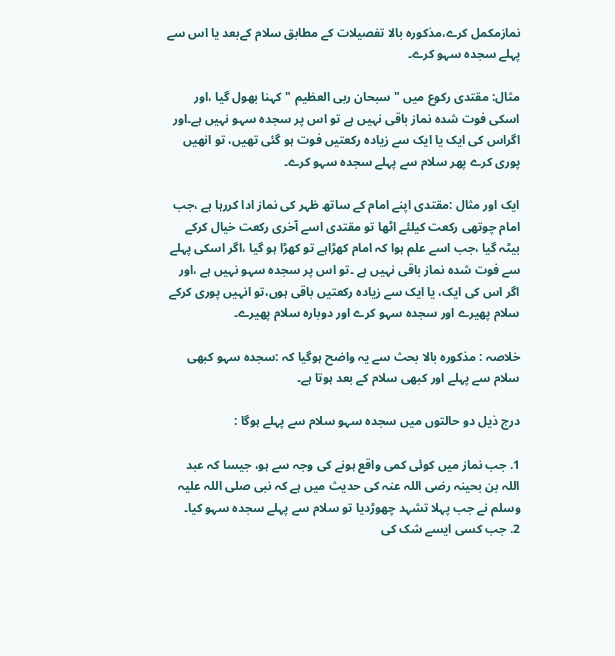نمازمکمل کرے،مذکورہ بالا تفصیلات کے مطابق سلام کےبعد یا اس سے پہلے سجدہ سہو کرے۔

مثال: مقتدی رکوع میں "سبحان ربی العظیم "کہنا بھول گیا ،اور اسکی فوت شدہ نماز باقی نہیں ہے تو اس پر سجدہ سہو نہیں ہے۔اور اگراس کی ایک یا ایک سے زیادہ رکعتیں فوت ہو گئی تھیں، تو انھیں پوری کرے پھر سلام سے پہلے سجدہ سہو کرے۔

ایک اور مثال :مقتدی اپنے امام کے ساتھ ظہر کی نماز ادا کررہا ہے ،جب امام چوتھی رکعت کیلئے اٹھا تو مقتدی اسے آخری رکعت خیال کرکے بیٹہ گیا ،جب اسے علم ہوا کہ امام کھڑاہے تو کھڑا ہو گیا ،اگر اسکی پہلے سے فوت شدہ نماز باقی نہیں ہے ۔تو اس پر سجدہ سہو نہیں ہے ،اور اگر اس کی ایک، یا ایک سے زیادہ رکعتیں باقی ہوں،تو انہیں پوری کرکے سلام پھیرے اور سجدہ سہو کرے اور دوبارہ سلام پھیرے۔

خلاصہ : مذکورہ بالا بحث سے یہ واضح ہوگیا کہ :سجدہ سہو کبھی سلام سے پہلے اور کبھی سلام کے بعد ہوتا ہے۔

درج ذیل دو حالتوں میں سجدہ سہو سلام سے پہلے ہوگا :

1. جب نماز میں کوئی کمی واقع ہونے کی وجہ سے ہو، جیسا کہ عبد اللہ بن بحینہ رضی اللہ عنہ کی حدیث میں ہے کہ نبی صلی اللہ علیہ وسلم نے جب پہلا تشہد چھوڑدیا تو سلام سے پہلے سجدہ سہو کیا۔
2. جب کسی ایسے شک کی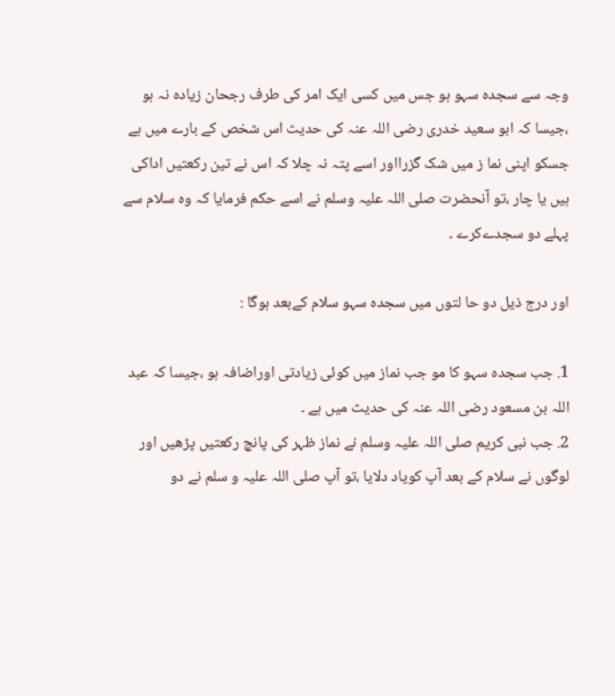وجہ سے سجدہ سہو ہو جس میں کسی ایک امر کی طرف رجحان زیادہ نہ ہو ،جیسا کہ ابو سعید خدری رضی اللہ عنہ کی حدیث اس شخص کے بارے میں ہے جسکو اپنی نما ز میں شک گزرااور اسے پتہ نہ چلا کہ اس نے تین رکعتیں اداکی ہیں یا چار ،تو آنحضرت صلی اللہ علیہ وسلم نے اسے حکم فرمایا کہ وہ سلام سے پہلے دو سجدےکرے ۔

اور درج ذیل دو حا لتوں میں سجدہ سہو سلام کےبعد ہوگا :

1. جب سجدہ سہو کا مو جب نماز میں کوئی زیادتی اوراضافہ ہو ،جیسا کہ عبد اللہ بن مسعود رضی اللہ عنہ کی حدیث میں ہے ۔
2. جب نبی کریم صلی اللہ علیہ وسلم نے نماز ظہر کی پانچ رکعتیں پڑھیں اور لوگوں نے سلام کے بعد آپ کویاد دلایا ،تو آپ صلی اللہ علیہ و سلم نے دو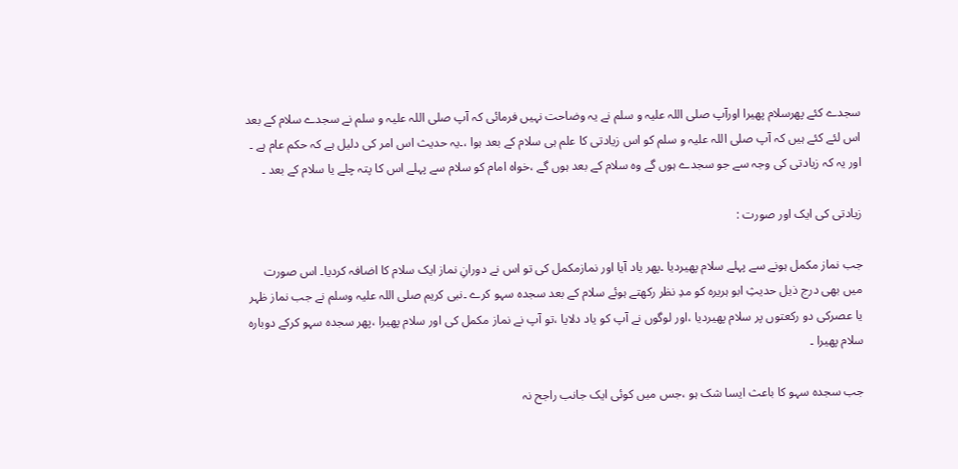سجدے کئے پھرسلام پھیرا اورآپ صلی اللہ علیہ و سلم نے یہ وضاحت نہیں فرمائی کہ آپ صلی اللہ علیہ و سلم نے سجدے سلام کے بعد اس لئے کئے ہیں کہ آپ صلی اللہ علیہ و سلم کو اس زیادتی کا علم ہی سلام کے بعد ہوا ،۔یہ حدیث اس امر کی دلیل ہے کہ حکم عام ہے ۔ اور یہ کہ زیادتی کی وجہ سے جو سجدے ہوں گے وہ سلام کے بعد ہوں گے ،خواہ امام کو سلام سے پہلے اس کا پتہ چلے یا سلام کے بعد ۔

زیادتی کی ایک اور صورت :

جب نماز مکمل ہونے سے پہلے سلام پھیردیا ۔پھر یاد آیا اور نمازمکمل کی تو اس نے دورانِ نماز ایک سلام کا اضافہ کردیا۔ اس صورت میں بھی درج ذیل حدیثِ ابو ہریرہ کو مدِ نظر رکھتے ہوئے سلام کے بعد سجدہ سہو کرے ۔نبی کریم صلی اللہ علیہ وسلم نے جب نماز ظہر یا عصرکی دو رکعتوں پر سلام پھیردیا ،اور لوگوں نے آپ کو یاد دلایا ،تو آپ نے نماز مکمل کی اور سلام پھیرا ،پھر سجدہ سہو کرکے دوبارہ سلام پھیرا ۔

جب سجدہ سہو کا باعث ایسا شک ہو ،جس میں کوئی ایک جانب راجح نہ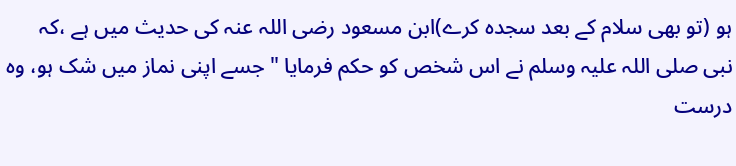ہو (تو بھی سلام کے بعد سجدہ کرے)ابن مسعود رضی اللہ عنہ کی حدیث میں ہے ،کہ نبی صلی اللہ علیہ وسلم نے اس شخص کو حکم فرمایا " جسے اپنی نماز میں شک ہو، وہ درست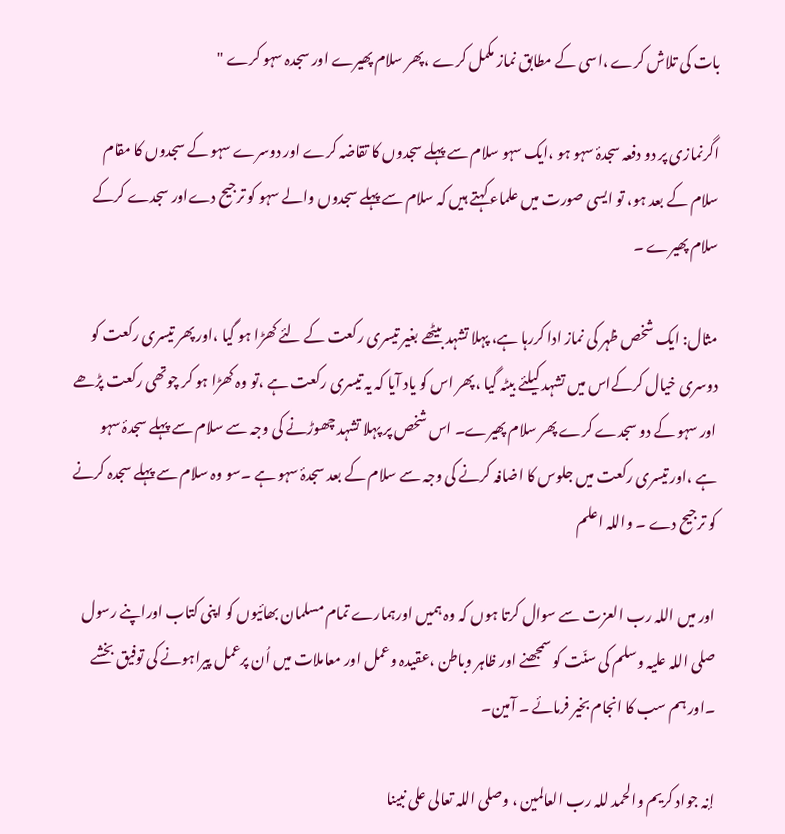بات کی تلاش کرے ،اسی کے مطابق نماز مکمل کرے ،پھر سلام پھیرے اور سجدہ سہو کرے "

اگرنمازی پر دو دفعہ سجدۂ سہو ہو ،ایک سہو سلام سے پہلے سجدوں کا تقاضہ کرے اور دوسرے سہو کے سجدوں کا مقام سلام کے بعد ہو، تو ایسی صورت میں علماء کہتے ہیں کہ سلام سے پہلے سجدوں والے سہو کو ترجیح دےاور سجدے کرکے سلام پھیرے ۔

مثال: ایک شخص ظہر کی نماز ادا کررہا ہے، پہلا تشہد بیٹھے بغیر تیسری رکعت کے لئے کھڑا ہو گیا ،اور پھر تیسری رکعت کو دوسری خیال کرکےاس میں تشہد کیلئے بیٹہ گیا ،پھر اس کو یاد آیا کہ یہ تیسری رکعت ہے ،تو وہ کھڑا ہو کر چوتھی رکعت پڑھے اور سہو کے دو سجدے کرے پھر سلام پھیرے۔ اس شخص پر پہلا تشہد چھوڑنے کی وجہ سے سلام سے پہلے سجدۂ سہو ہے ،اور تیسری رکعت میں جلوس کا اضافہ کرنے کی وجہ سے سلام کے بعد سجدۂ سہو ہے ۔سو وہ سلام سے پہلے سجدہ کرنے کو ترجیح دے ۔ واللہ اعلم

اور میں اللہ رب العزت سے سوال کرتا ہوں کہ وہ ہمیں اورہمارے تمام مسلمان بھائیوں کو اپنی کتاب اوراپنے رسول صلی اللہ علیہ وسلم کی سنّت کو سمجھنے اور ظاہر وباطن ،عقیدہ وعمل اور معاملات میں اُن پرعمل پیراہونے کی توفیق بخشے ۔اور ہم سب کا انجام بخیر فرمائے ۔ آمین۔

إنہ جواد کریم والحمد للہ رب العالمین ، وصلی اللہ تعالی علی نبینا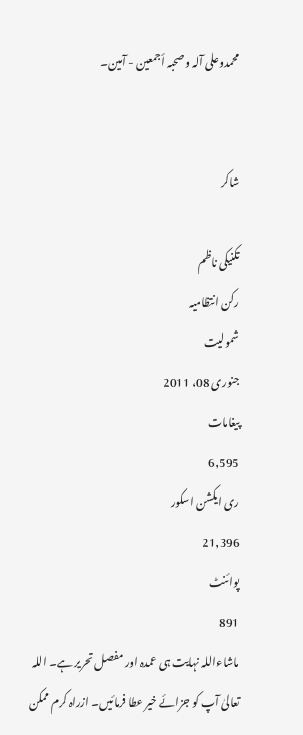محمدوعلی آلہ وصحبہ أجمعین - آمین۔


شاکر

تکنیکی ناظم
رکن انتظامیہ
شمولیت
جنوری 08، 2011
پیغامات
6,595
ری ایکشن اسکور
21,396
پوائنٹ
891
ماشاءاللہ نہایت ہی عمدہ اور مفصل تحریر ہے۔ اللہ تعالیٰ آپ کو جزائے خیر عطا فرمائیں۔ ازراہ کرم ممکن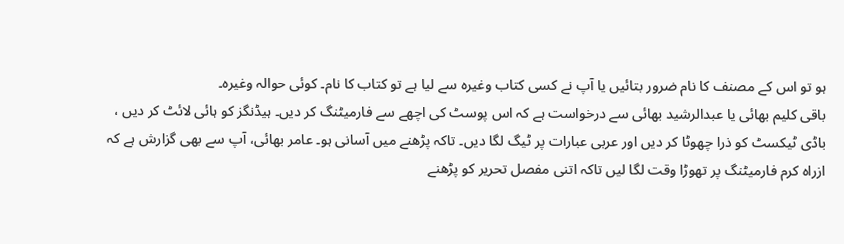ہو تو اس کے مصنف کا نام ضرور بتائیں یا آپ نے کسی کتاب وغیرہ سے لیا ہے تو کتاب کا نام۔ کوئی حوالہ وغیرہ۔
باقی کلیم بھائی یا عبدالرشید بھائی سے درخواست ہے کہ اس پوسٹ کی اچھے سے فارمیٹنگ کر دیں۔ ہیڈنگز کو ہائی لائٹ کر دیں ، باڈی ٹیکسٹ کو ذرا چھوٹا کر دیں اور عربی عبارات پر ٹیگ لگا دیں۔ تاکہ پڑھنے میں آسانی ہو۔ عامر بھائی، آپ سے بھی گزارش ہے کہ ازراہ کرم فارمیٹنگ پر تھوڑا وقت لگا لیں تاکہ اتنی مفصل تحریر کو پڑھنے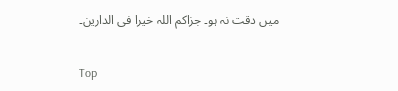میں دقت نہ ہو۔ جزاکم اللہ خیرا فی الدارین۔

Top